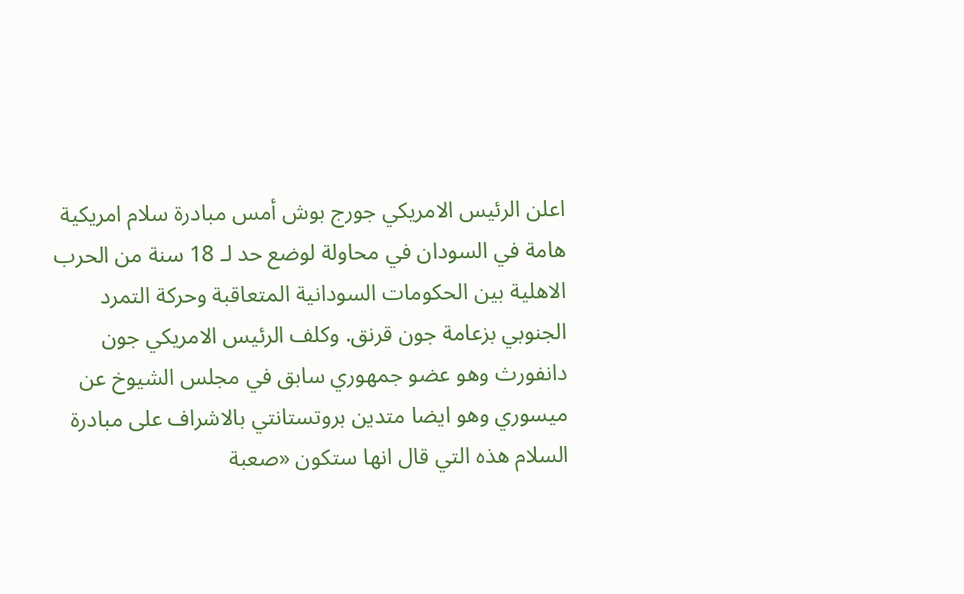اعلن الرئيس الامريكي جورج بوش أمس مبادرة سلام امريكية هامة في السودان في محاولة لوضع حد لـ 18 سنة من الحرب الاهلية بين الحكومات السودانية المتعاقبة وحركة التمرد الجنوبي بزعامة جون قرنق. وكلف الرئيس الامريكي جون دانفورث وهو عضو جمهوري سابق في مجلس الشيوخ عن ميسوري وهو ايضا متدين بروتستانتي بالاشراف على مبادرة السلام هذه التي قال انها ستكون «صعبة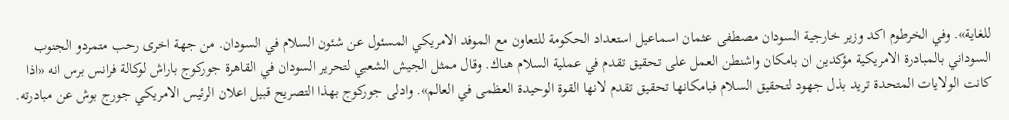للغاية». وفي الخرطوم اكد وزير خارجية السودان مصطفى عثمان اسماعيل استعداد الحكومة للتعاون مع الموفد الامريكي المسئول عن شئون السلام في السودان. من جهة اخرى رحب متمردو الجنوب السوداني بالمبادرة الامريكية مؤكدين ان بامكان واشنطن العمل على تحقيق تقدم في عملية السلام هناك. وقال ممثل الجيش الشعبي لتحرير السودان في القاهرة جوركوج باراش لوكالة فرانس برس انه «اذا كانت الولايات المتحدة تريد بذل جهود لتحقيق السلام فبامكانها تحقيق تقدم لانها القوة الوحيدة العظمى في العالم». وادلى جوركوج بهذا التصريح قبيل اعلان الرئيس الامريكي جورج بوش عن مبادرته.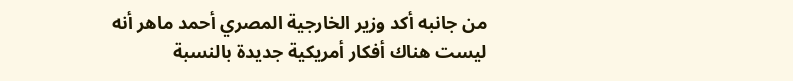من جانبه أكد وزير الخارجية المصري أحمد ماهر أنه ليست هناك أفكار أمريكية جديدة بالنسبة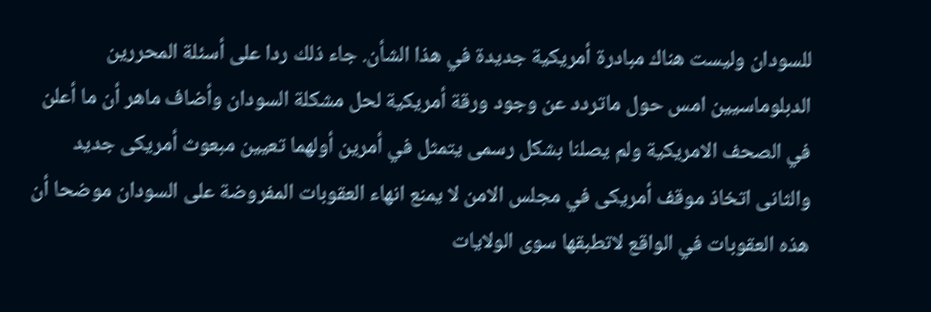للسودان وليست هناك مبادرة أمريكية جديدة في هذا الشأن. جاء ذلك ردا على أسئلة المحررين الدبلوماسيين امس حول ماتردد عن وجود ورقة أمريكية لحل مشكلة السودان وأضاف ماهر أن ما أعلن في الصحف الامريكية ولم يصلنا بشكل رسمى يتمثل في أمرين أولهما تعيين مبعوث أمريكى جديد والثانى اتخاذ موقف أمريكى في مجلس الامن لا يمنع انهاء العقوبات المفروضة على السودان موضحا أن هذه العقوبات في الواقع لاتطبقها سوى الولايات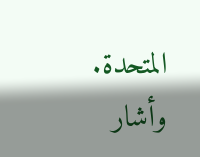المتحدة. وأشار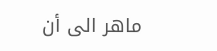ماهر الى أن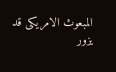المبعوث الامريكى قد يزور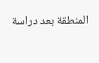المنطقة بعد دراسة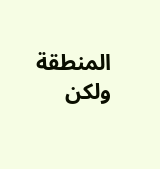المنطقة ولكن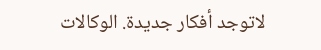لاتوجد أفكار جديدة. الوكالات